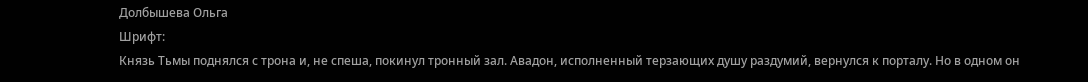Долбышева Ольга
Шрифт:
Князь Тьмы поднялся с трона и, не спеша, покинул тронный зал. Авадон, исполненный терзающих душу раздумий, вернулся к порталу. Но в одном он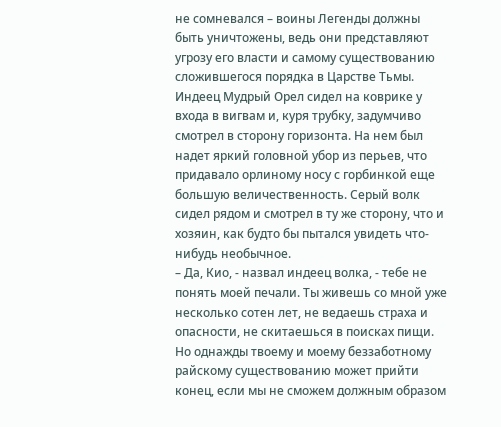не сомневался – воины Легенды должны быть уничтожены, ведь они представляют угрозу его власти и самому существованию сложившегося порядка в Царстве Тьмы.
Индеец Мудрый Орел сидел на коврике у входа в вигвам и, куря трубку, задумчиво смотрел в сторону горизонта. На нем был надет яркий головной убор из перьев, что придавало орлиному носу с горбинкой еще большую величественность. Серый волк сидел рядом и смотрел в ту же сторону, что и хозяин, как будто бы пытался увидеть что-нибудь необычное.
– Да, Кио, - назвал индеец волка, - тебе не понять моей печали. Ты живешь со мной уже несколько сотен лет, не ведаешь страха и опасности, не скитаешься в поисках пищи. Но однажды твоему и моему беззаботному райскому существованию может прийти конец, если мы не сможем должным образом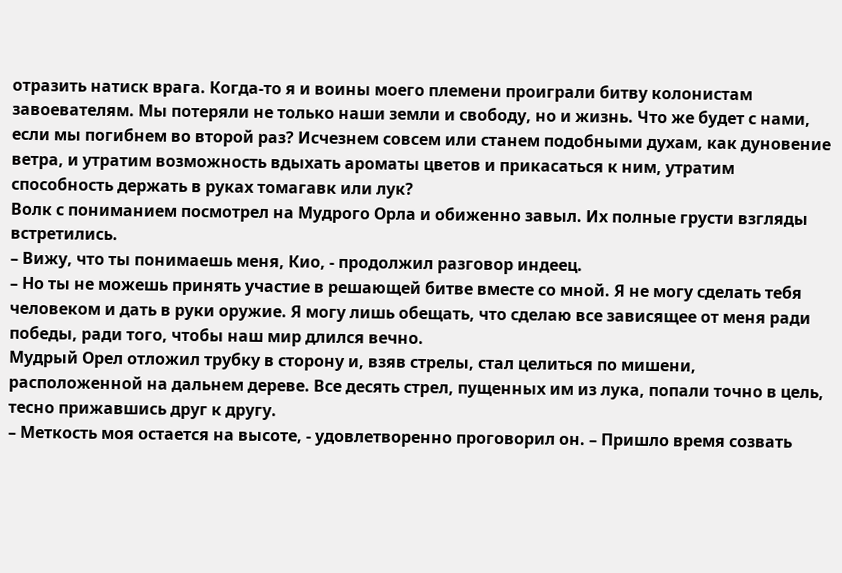отразить натиск врага. Когда-то я и воины моего племени проиграли битву колонистам завоевателям. Мы потеряли не только наши земли и свободу, но и жизнь. Что же будет с нами, если мы погибнем во второй раз? Исчезнем совсем или станем подобными духам, как дуновение ветра, и утратим возможность вдыхать ароматы цветов и прикасаться к ним, утратим способность держать в руках томагавк или лук?
Волк с пониманием посмотрел на Мудрого Орла и обиженно завыл. Их полные грусти взгляды встретились.
– Вижу, что ты понимаешь меня, Кио, - продолжил разговор индеец.
– Но ты не можешь принять участие в решающей битве вместе со мной. Я не могу сделать тебя человеком и дать в руки оружие. Я могу лишь обещать, что сделаю все зависящее от меня ради победы, ради того, чтобы наш мир длился вечно.
Мудрый Орел отложил трубку в сторону и, взяв стрелы, стал целиться по мишени, расположенной на дальнем дереве. Все десять стрел, пущенных им из лука, попали точно в цель, тесно прижавшись друг к другу.
– Меткость моя остается на высоте, - удовлетворенно проговорил он. – Пришло время созвать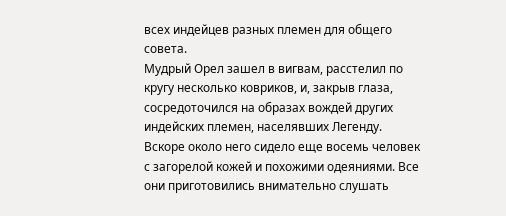всех индейцев разных племен для общего совета.
Мудрый Орел зашел в вигвам, расстелил по кругу несколько ковриков, и, закрыв глаза, сосредоточился на образах вождей других индейских племен, населявших Легенду. Вскоре около него сидело еще восемь человек с загорелой кожей и похожими одеяниями. Все они приготовились внимательно слушать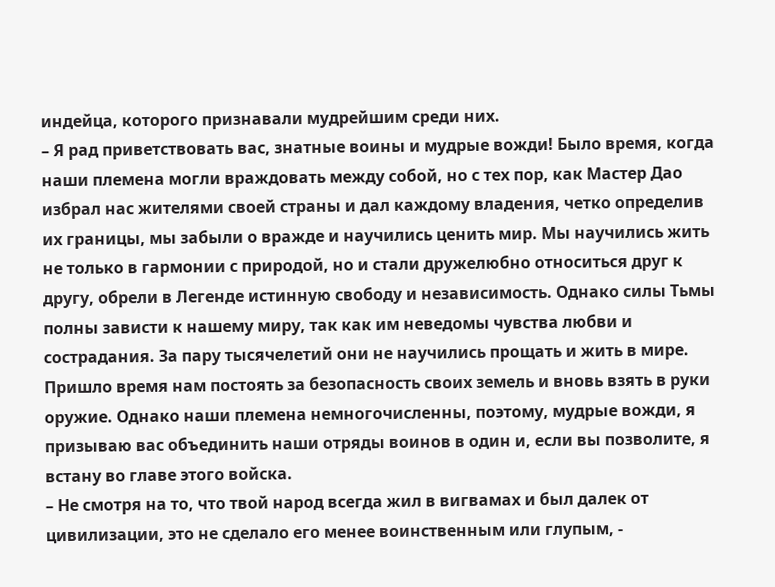индейца, которого признавали мудрейшим среди них.
– Я рад приветствовать вас, знатные воины и мудрые вожди! Было время, когда наши племена могли враждовать между собой, но с тех пор, как Мастер Дао избрал нас жителями своей страны и дал каждому владения, четко определив их границы, мы забыли о вражде и научились ценить мир. Мы научились жить не только в гармонии с природой, но и стали дружелюбно относиться друг к другу, обрели в Легенде истинную свободу и независимость. Однако силы Тьмы полны зависти к нашему миру, так как им неведомы чувства любви и сострадания. За пару тысячелетий они не научились прощать и жить в мире. Пришло время нам постоять за безопасность своих земель и вновь взять в руки оружие. Однако наши племена немногочисленны, поэтому, мудрые вожди, я призываю вас объединить наши отряды воинов в один и, если вы позволите, я встану во главе этого войска.
– Не смотря на то, что твой народ всегда жил в вигвамах и был далек от цивилизации, это не сделало его менее воинственным или глупым, -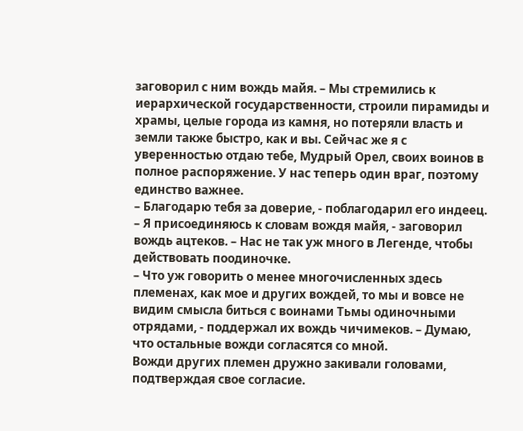заговорил с ним вождь майя. – Мы стремились к иерархической государственности, строили пирамиды и храмы, целые города из камня, но потеряли власть и земли также быстро, как и вы. Сейчас же я с уверенностью отдаю тебе, Мудрый Орел, своих воинов в полное распоряжение. У нас теперь один враг, поэтому единство важнее.
– Благодарю тебя за доверие, - поблагодарил его индеец.
– Я присоединяюсь к словам вождя майя, - заговорил вождь ацтеков. – Нас не так уж много в Легенде, чтобы действовать поодиночке.
– Что уж говорить о менее многочисленных здесь племенах, как мое и других вождей, то мы и вовсе не видим смысла биться с воинами Тьмы одиночными отрядами, - поддержал их вождь чичимеков. – Думаю, что остальные вожди согласятся со мной.
Вожди других племен дружно закивали головами, подтверждая свое согласие.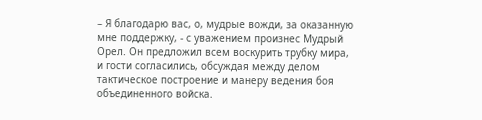– Я благодарю вас, о, мудрые вожди, за оказанную мне поддержку, - с уважением произнес Мудрый Орел. Он предложил всем воскурить трубку мира, и гости согласились, обсуждая между делом тактическое построение и манеру ведения боя объединенного войска.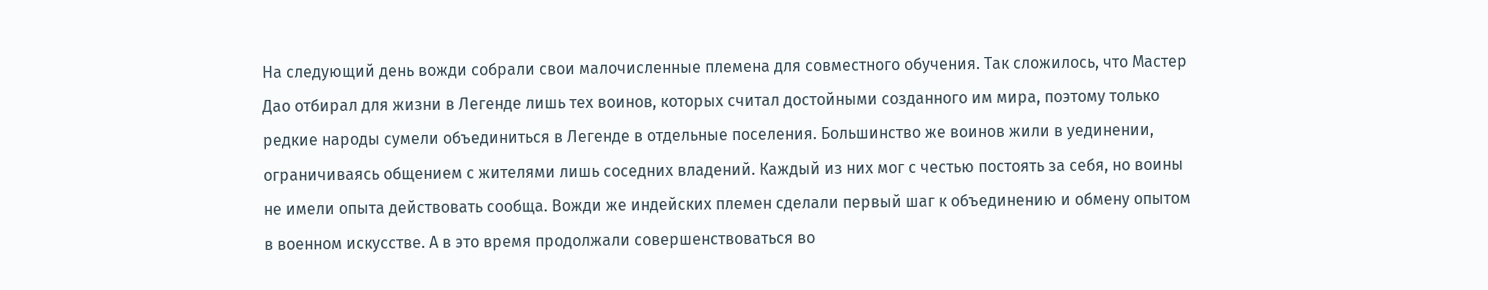На следующий день вожди собрали свои малочисленные племена для совместного обучения. Так сложилось, что Мастер Дао отбирал для жизни в Легенде лишь тех воинов, которых считал достойными созданного им мира, поэтому только редкие народы сумели объединиться в Легенде в отдельные поселения. Большинство же воинов жили в уединении, ограничиваясь общением с жителями лишь соседних владений. Каждый из них мог с честью постоять за себя, но воины не имели опыта действовать сообща. Вожди же индейских племен сделали первый шаг к объединению и обмену опытом в военном искусстве. А в это время продолжали совершенствоваться во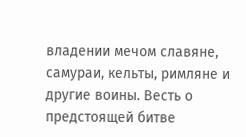владении мечом славяне, самураи, кельты, римляне и другие воины. Весть о предстоящей битве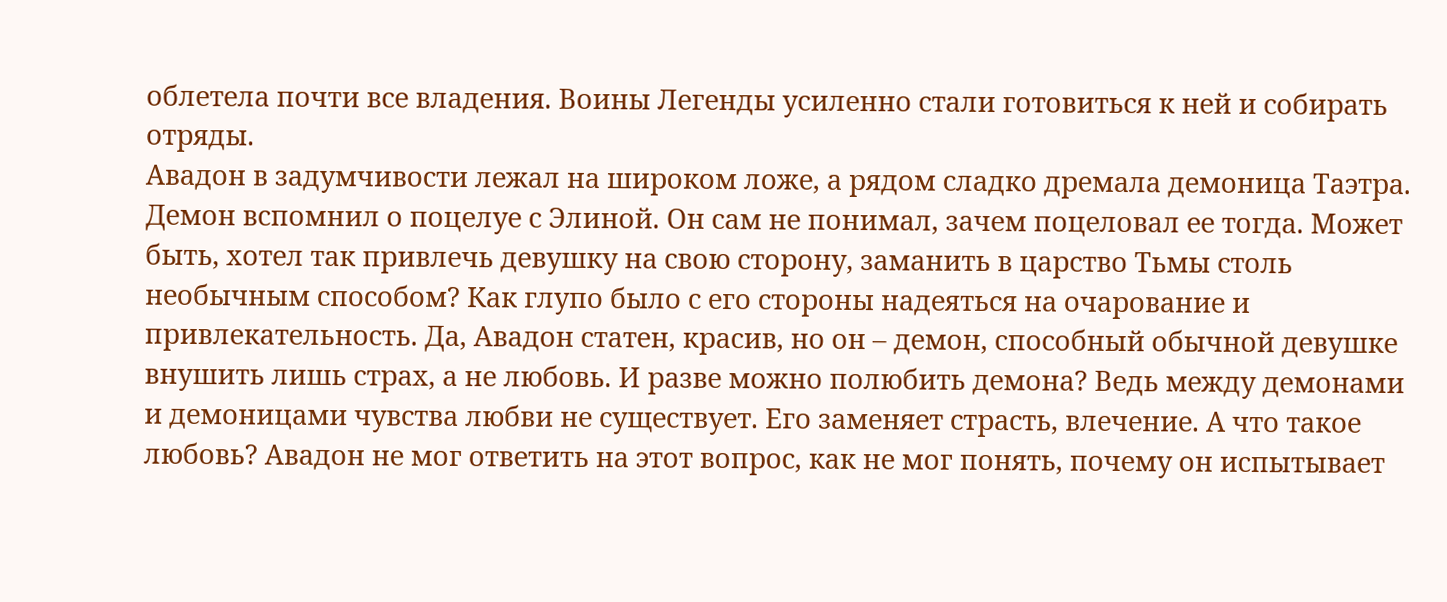облетела почти все владения. Воины Легенды усиленно стали готовиться к ней и собирать отряды.
Авадон в задумчивости лежал на широком ложе, а рядом сладко дремала демоница Таэтра. Демон вспомнил о поцелуе с Элиной. Он сам не понимал, зачем поцеловал ее тогда. Может быть, хотел так привлечь девушку на свою сторону, заманить в царство Тьмы столь необычным способом? Как глупо было с его стороны надеяться на очарование и привлекательность. Да, Авадон статен, красив, но он – демон, способный обычной девушке внушить лишь страх, а не любовь. И разве можно полюбить демона? Ведь между демонами и демоницами чувства любви не существует. Его заменяет страсть, влечение. А что такое любовь? Авадон не мог ответить на этот вопрос, как не мог понять, почему он испытывает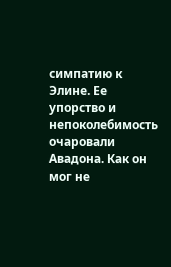симпатию к Элине. Ее упорство и непоколебимость очаровали Авадона. Как он мог не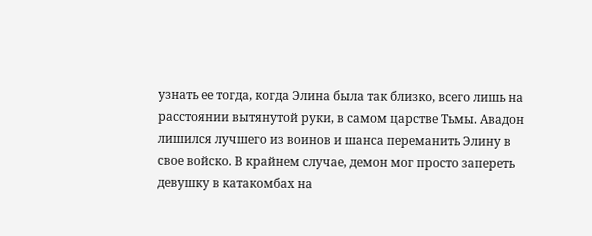узнать ее тогда, когда Элина была так близко, всего лишь на расстоянии вытянутой руки, в самом царстве Тьмы. Авадон лишился лучшего из воинов и шанса переманить Элину в свое войско. В крайнем случае, демон мог просто запереть девушку в катакомбах на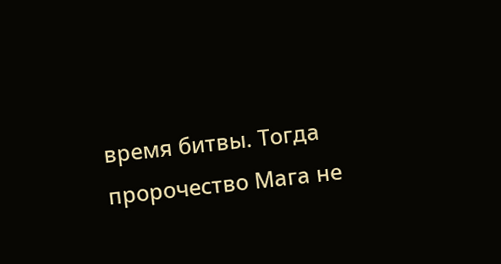время битвы. Тогда пророчество Мага не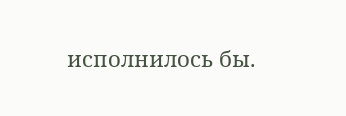исполнилось бы.